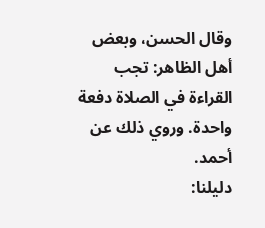وقال الحسن، وبعض أهل الظاهر: تجب القراءة في الصلاة دفعة واحدة. وروي ذلك عن أحمد.
دليلنا: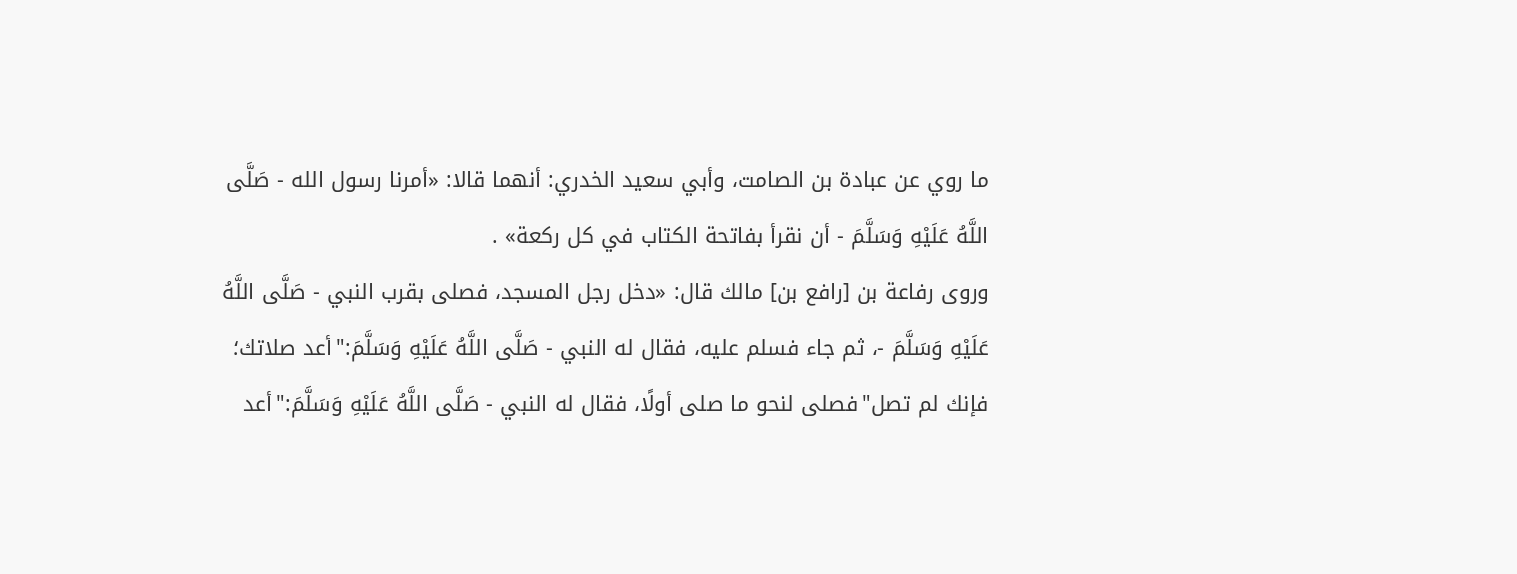ما روي عن عبادة بن الصامت، وأبي سعيد الخدري: أنهما قالا: «أمرنا رسول الله - صَلَّى اللَّهُ عَلَيْهِ وَسَلَّمَ - أن نقرأ بفاتحة الكتاب في كل ركعة» .
وروى رفاعة بن [رافع بن] مالك قال: «دخل رجل المسجد، فصلى بقرب النبي - صَلَّى اللَّهُ عَلَيْهِ وَسَلَّمَ -، ثم جاء فسلم عليه، فقال له النبي - صَلَّى اللَّهُ عَلَيْهِ وَسَلَّمَ:"أعد صلاتك؛ فإنك لم تصل"فصلى لنحو ما صلى أولًا، فقال له النبي - صَلَّى اللَّهُ عَلَيْهِ وَسَلَّمَ:"أعد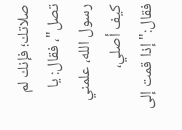صلاتك؛ فإنك لم تصل"، فقال: يا رسول الله، علمني كيف أصلي، فقال:"إذا قمت إلى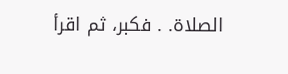الصلاة. . فكبر، ثم اقرأ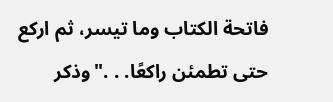فاتحة الكتاب وما تيسر، ثم اركع حتى تطمئن راكعًا. . ."وذكر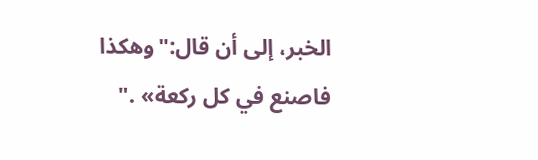الخبر، إلى أن قال:"وهكذا فاصنع في كل ركعة» ."